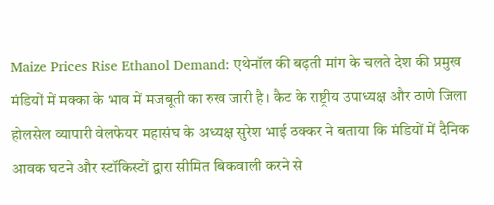Maize Prices Rise Ethanol Demand: एथेनॉल की बढ़ती मांग के चलते देश की प्रमुख मंडियों में मक्का के भाव में मजबूती का रुख जारी है। कैट के राष्ट्रीय उपाध्यक्ष और ठाणे जिला होलसेल व्यापारी वेलफेयर महासंघ के अध्यक्ष सुरेश भाई ठक्कर ने बताया कि मंडियों में दैनिक आवक घटने और स्टॉकिस्टों द्वारा सीमित बिकवाली करने से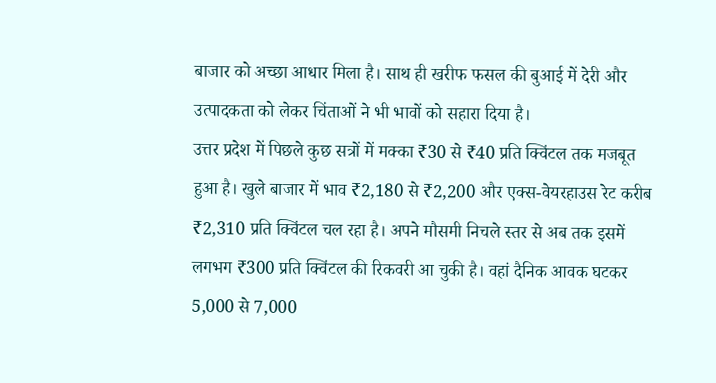बाजार को अच्छा आधार मिला है। साथ ही खरीफ फसल की बुआई में देरी और उत्पादकता को लेकर चिंताओं ने भी भावों को सहारा दिया है।
उत्तर प्रदेश में पिछले कुछ सत्रों में मक्का ₹30 से ₹40 प्रति क्विंटल तक मजबूत हुआ है। खुले बाजार में भाव ₹2,180 से ₹2,200 और एक्स-वेयरहाउस रेट करीब ₹2,310 प्रति क्विंटल चल रहा है। अपने मौसमी निचले स्तर से अब तक इसमें लगभग ₹300 प्रति क्विंटल की रिकवरी आ चुकी है। वहां दैनिक आवक घटकर 5,000 से 7,000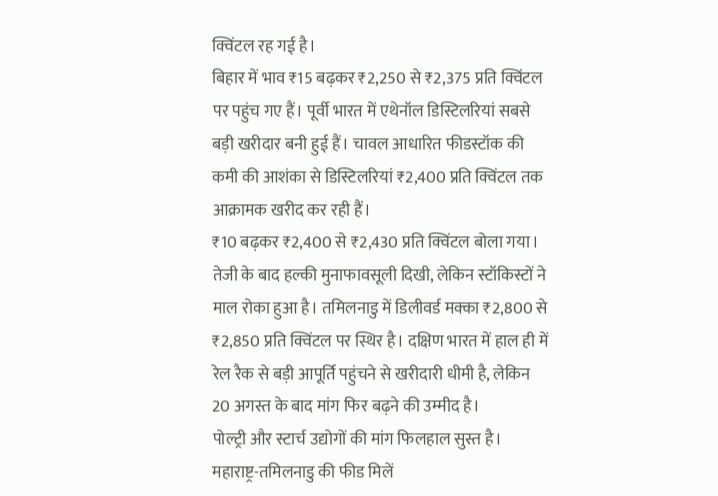क्विंटल रह गई है।
बिहार में भाव ₹15 बढ़कर ₹2,250 से ₹2,375 प्रति क्विंटल पर पहुंच गए हैं। पूर्वी भारत में एथेनॉल डिस्टिलरियां सबसे बड़ी खरीदार बनी हुई हैं। चावल आधारित फीडस्टॉक की कमी की आशंका से डिस्टिलरियां ₹2,400 प्रति क्विंटल तक आक्रामक खरीद कर रही हैं।
₹10 बढ़कर ₹2,400 से ₹2,430 प्रति क्विंटल बोला गया। तेजी के बाद हल्की मुनाफावसूली दिखी, लेकिन स्टॉकिस्टों ने माल रोका हुआ है। तमिलनाडु में डिलीवर्ड मक्का ₹2,800 से ₹2,850 प्रति क्विंटल पर स्थिर है। दक्षिण भारत में हाल ही में रेल रैक से बड़ी आपूर्ति पहुंचने से खरीदारी धीमी है, लेकिन 20 अगस्त के बाद मांग फिर बढ़ने की उम्मीद है।
पोल्ट्री और स्टार्च उद्योगों की मांग फिलहाल सुस्त है। महाराष्ट्र-तमिलनाडु की फीड मिलें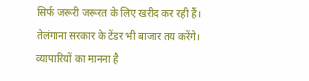सिर्फ जरूरी जरूरत के लिए खरीद कर रही हैं। तेलंगाना सरकार के टेंडर भी बाजार तय करेंगे। व्यापारियों का मानना है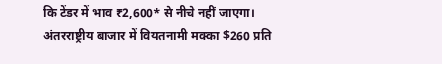कि टेंडर में भाव ₹2,600* से नीचे नहीं जाएगा।
अंतरराष्ट्रीय बाजार में वियतनामी मक्का $260 प्रति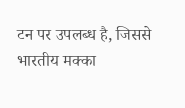टन पर उपलब्ध है, जिससे भारतीय मक्का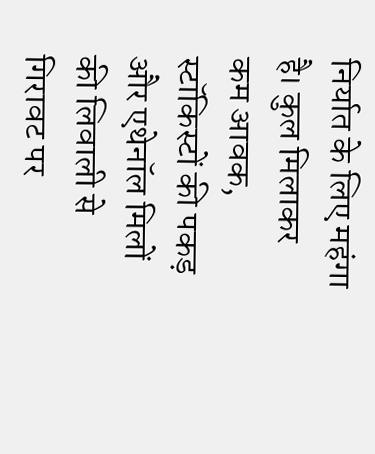निर्यात के लिए महंगा है। कुल मिलाकर कम आवक, स्टॉकिस्टों की पकड़ और एथेनॉल मिलों की लिवाली से गिरावट पर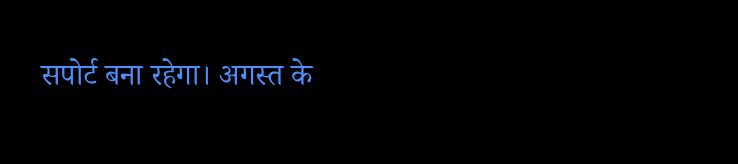सपोर्ट बना रहेगा। अगस्त के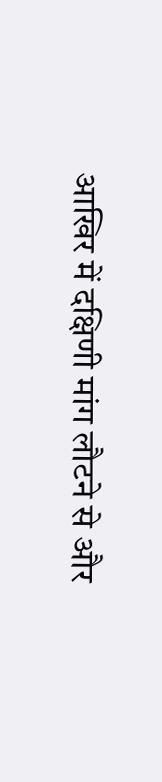आखिर में दक्षिणी मांग लौटने से और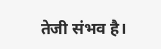तेजी संभव है।